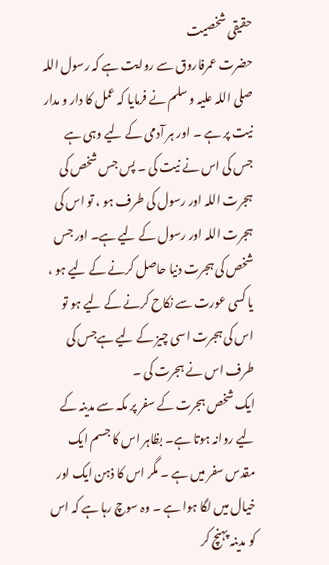حقیقی شخصیت
حضرت عمرفاروق سے روایت ہے کہ رسول اللہ صلی اللہ علیہ و سلم نے فرمایا کہ عمل کا دار و مدار نیت پر ہے ۔ اور ہر آدمی کے لیے وہی ہے جس کی اس نے نیت کی ۔ پس جس شخص کی ہجرت اللہ اور رسول کی طرف ہو ، تو اس کی ہجرت اللہ اور رسول کے لیے ہے۔ اور جس شخص کی ہجرت دنیا حاصل کرنے کے لیے ہو ، یا کسی عورت سے نکاح کرنے کے لیے ہو تو اس کی ہجرت اسی چیز کے لیے ہےجس کی طرف اس نے ہجرت کی ۔
ایک شخص ہجرت کے سفر پر مکہ سے مدینہ کے لیے روانہ ہوتا ہے۔ بظاہر اس کا جسم ایک مقدس سفر میں ہے ۔ مگر اس کا ذہن ایک اور خیال میں لگا ہوا ہے ۔ وہ سوچ رہا ہے کہ اس کو مدینہ پہنچ کر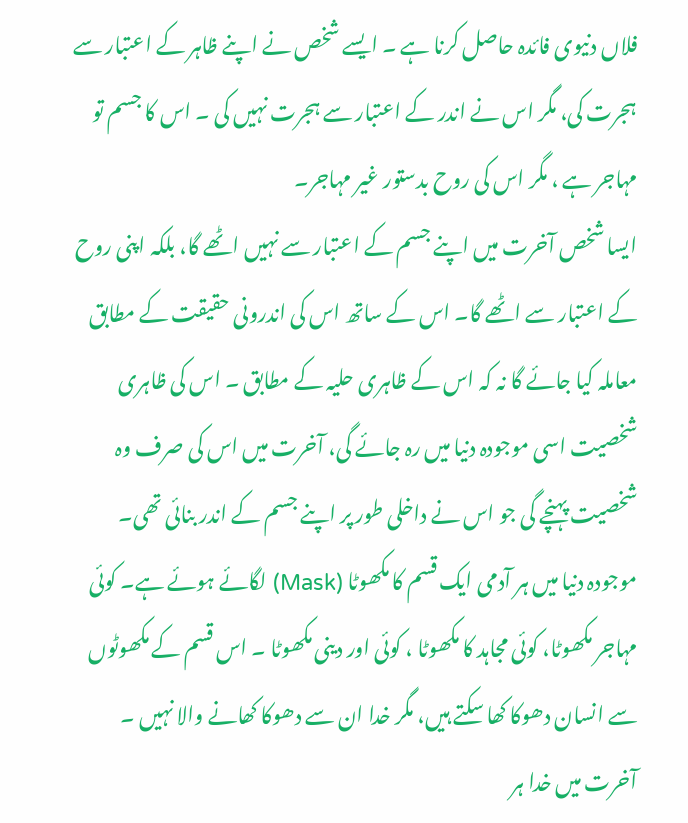فلاں دنیوی فائدہ حاصل کرنا ہے ۔ ایسے شخص نے اپنے ظاہر کے اعتبار سے ہجرت کی، مگر اس نے اندر کے اعتبار سے ہجرت نہیں کی ۔ اس کا جسم تو مہاجر ہے ، مگر اس کی روح بدستور غیر مہاجر۔
ایسا شخص آخرت میں اپنے جسم کے اعتبار سے نہیں اٹھے گا، بلکہ اپنی روح کے اعتبار سے اٹھے گا۔ اس کے ساتھ اس کی اندرونی حقیقت کے مطابق معاملہ کیا جائے گا نہ کہ اس کے ظاہری حلیہ کے مطابق ۔ اس کی ظاہری شخصیت اسی موجودہ دنیا میں رہ جائے گی، آخرت میں اس کی صرف وہ شخصیت پہنچے گی جو اس نے داخلی طور پر اپنے جسم کے اندر بنائی تھی۔
موجودہ دنیا میں ہر آدمی ایک قسم کا مکھوٹا (Mask) لگائے ہوئے ہے۔ کوئی مہاجر مکھوٹا، کوئی مجاہد کا مکھوٹا ، کوئی اور دینی مکھوٹا ۔ اس قسم کے مکھوٹوں سے انسان دھوکا کھا سکتے ہیں، مگر خدا ان سے دھوکا کھانے والا نہیں ۔ آخرت میں خدا ہر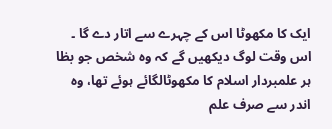ایک کا مکھوٹا اس کے چہرے سے اتار دے گا ۔ اس وقت لوگ دیکھیں گے کہ وہ شخص جو بظا ہر علمبردار اسلام کا مکھوٹالگائے ہوئے تھا، وہ اندر سے صرف علم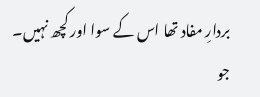بردارِ مفاد تھا اس کے سوا اور کچھ نہیں۔
جو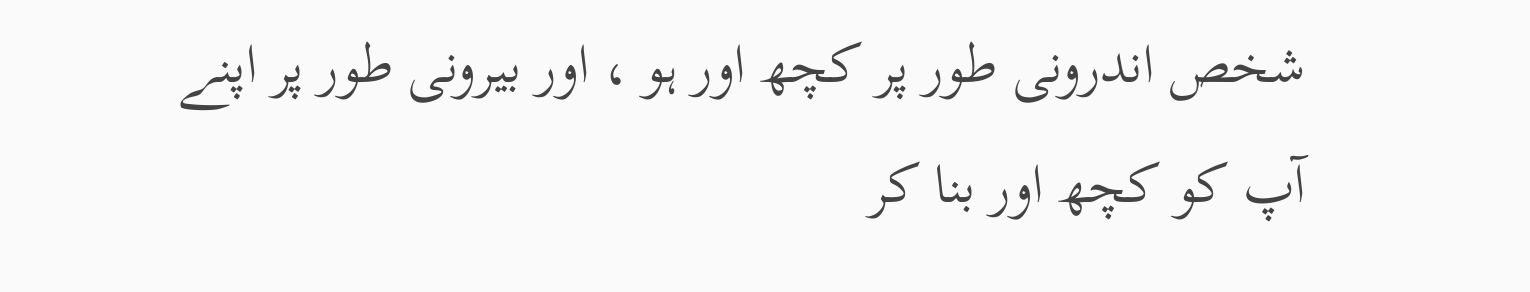شخص اندرونی طور پر کچھ اور ہو ، اور بیرونی طور پر اپنے آپ کو کچھ اور بنا کر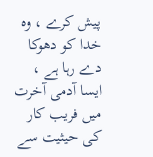پیش کرے ، وہ خدا کو دھوکا دے رہا ہے ، ایسا آدمی آخرت میں فریب کار کی حیثیت سے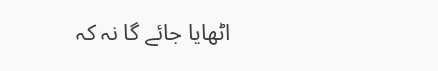اٹھایا جائے گا نہ کہ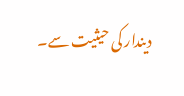دیندار کی حیثیت سے۔